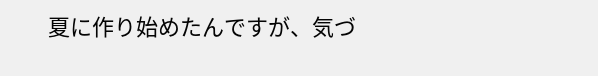夏に作り始めたんですが、気づ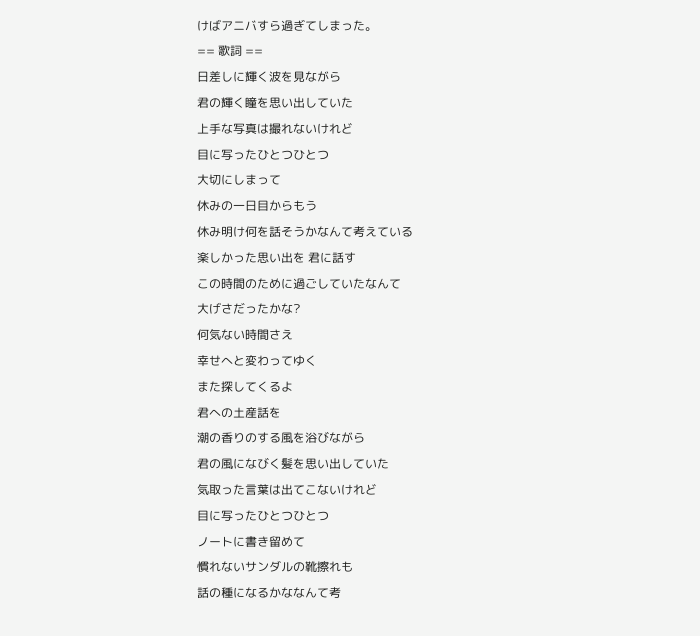けばアニバすら過ぎてしまった。
== 歌詞 ==
日差しに輝く波を見ながら
君の輝く瞳を思い出していた
上手な写真は撮れないけれど
目に写ったひとつひとつ
大切にしまって
休みの一日目からもう
休み明け何を話そうかなんて考えている
楽しかった思い出を 君に話す
この時間のために過ごしていたなんて
大げさだったかな?
何気ない時間さえ
幸せへと変わってゆく
また探してくるよ
君への土産話を
潮の香りのする風を浴びながら
君の風になびく髪を思い出していた
気取った言葉は出てこないけれど
目に写ったひとつひとつ
ノートに書き留めて
慣れないサンダルの靴擦れも
話の種になるかななんて考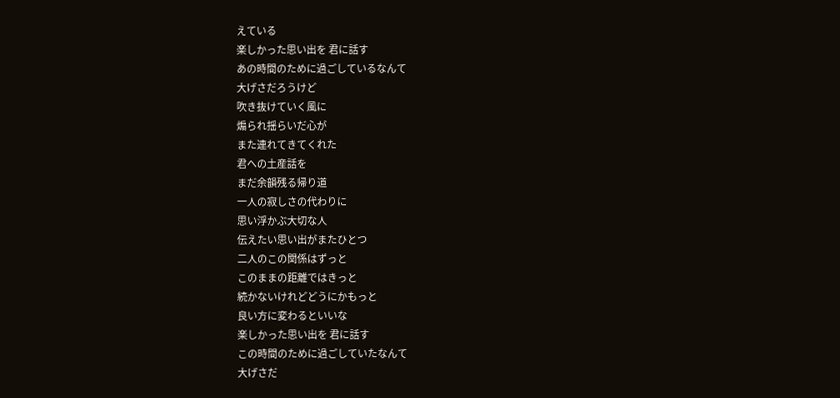えている
楽しかった思い出を 君に話す
あの時間のために過ごしているなんて
大げさだろうけど
吹き抜けていく風に
煽られ揺らいだ心が
また連れてきてくれた
君への土産話を
まだ余韻残る帰り道
一人の寂しさの代わりに
思い浮かぶ大切な人
伝えたい思い出がまたひとつ
二人のこの関係はずっと
このままの距離ではきっと
続かないけれどどうにかもっと
良い方に変わるといいな
楽しかった思い出を 君に話す
この時間のために過ごしていたなんて
大げさだ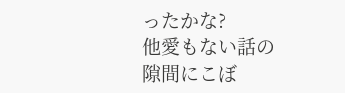ったかな?
他愛もない話の
隙間にこぼ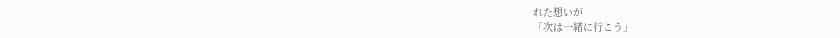れた想いが
「次は一緒に行こう」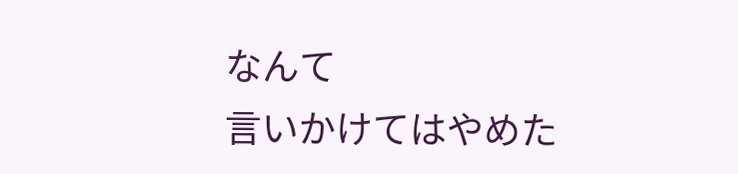なんて
言いかけてはやめた